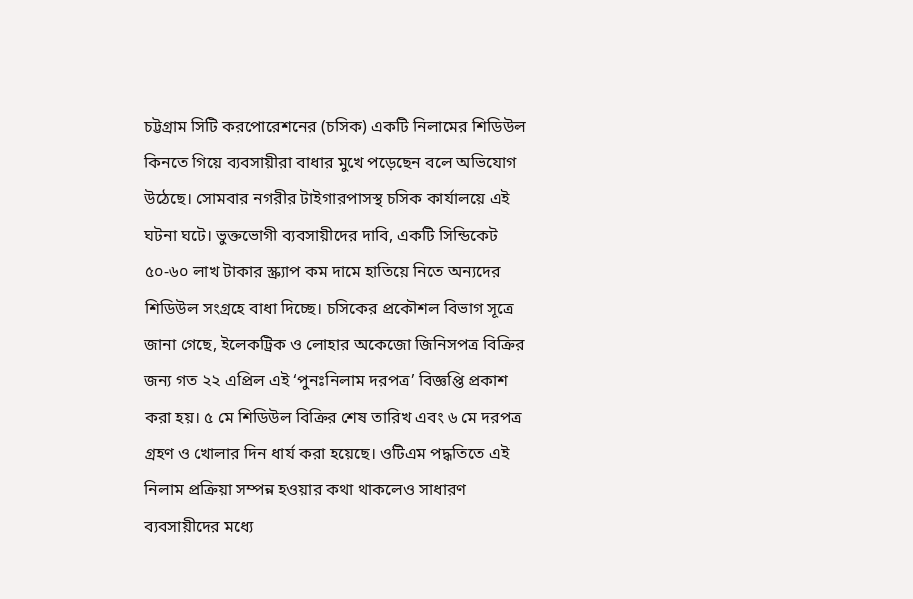চট্টগ্রাম সিটি করপোরেশনের (চসিক) একটি নিলামের শিডিউল কিনতে গিয়ে ব্যবসায়ীরা বাধার মুখে পড়েছেন বলে অভিযোগ উঠেছে। সোমবার নগরীর টাইগারপাসস্থ চসিক কার্যালয়ে এই ঘটনা ঘটে। ভুক্তভোগী ব্যবসায়ীদের দাবি, একটি সিন্ডিকেট ৫০-৬০ লাখ টাকার স্ক্র্যাপ কম দামে হাতিয়ে নিতে অন্যদের শিডিউল সংগ্রহে বাধা দিচ্ছে। চসিকের প্রকৌশল বিভাগ সূত্রে জানা গেছে, ইলেকট্রিক ও লোহার অকেজো জিনিসপত্র বিক্রির জন্য গত ২২ এপ্রিল এই ‘পুনঃনিলাম দরপত্র’ বিজ্ঞপ্তি প্রকাশ করা হয়। ৫ মে শিডিউল বিক্রির শেষ তারিখ এবং ৬ মে দরপত্র গ্রহণ ও খোলার দিন ধার্য করা হয়েছে। ওটিএম পদ্ধতিতে এই নিলাম প্রক্রিয়া সম্পন্ন হওয়ার কথা থাকলেও সাধারণ ব্যবসায়ীদের মধ্যে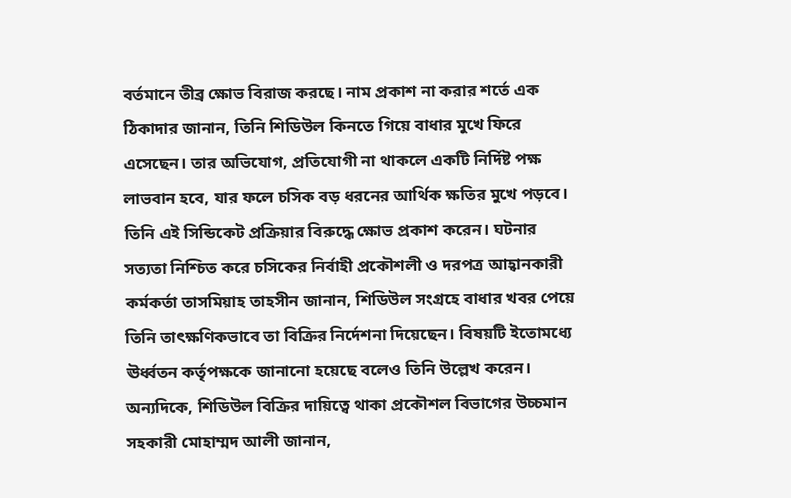বর্তমানে তীব্র ক্ষোভ বিরাজ করছে। নাম প্রকাশ না করার শর্তে এক ঠিকাদার জানান, তিনি শিডিউল কিনতে গিয়ে বাধার মুখে ফিরে এসেছেন। তার অভিযোগ, প্রতিযোগী না থাকলে একটি নির্দিষ্ট পক্ষ লাভবান হবে, যার ফলে চসিক বড় ধরনের আর্থিক ক্ষতির মুখে পড়বে। তিনি এই সিন্ডিকেট প্রক্রিয়ার বিরুদ্ধে ক্ষোভ প্রকাশ করেন। ঘটনার সত্যতা নিশ্চিত করে চসিকের নির্বাহী প্রকৌশলী ও দরপত্র আহ্বানকারী কর্মকর্তা তাসমিয়াহ তাহসীন জানান, শিডিউল সংগ্রহে বাধার খবর পেয়ে তিনি তাৎক্ষণিকভাবে তা বিক্রির নির্দেশনা দিয়েছেন। বিষয়টি ইতোমধ্যে ঊর্ধ্বতন কর্তৃপক্ষকে জানানো হয়েছে বলেও তিনি উল্লেখ করেন। অন্যদিকে, শিডিউল বিক্রির দায়িত্বে থাকা প্রকৌশল বিভাগের উচ্চমান সহকারী মোহাম্মদ আলী জানান,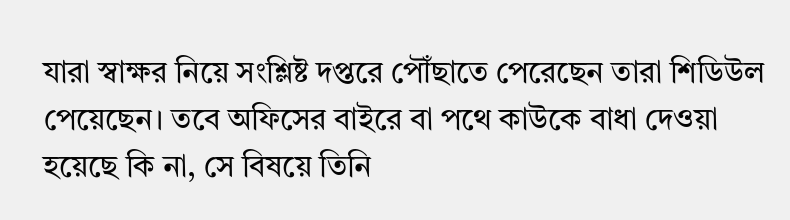যারা স্বাক্ষর নিয়ে সংশ্লিষ্ট দপ্তরে পৌঁছাতে পেরেছেন তারা শিডিউল পেয়েছেন। তবে অফিসের বাইরে বা পথে কাউকে বাধা দেওয়া হয়েছে কি না, সে বিষয়ে তিনি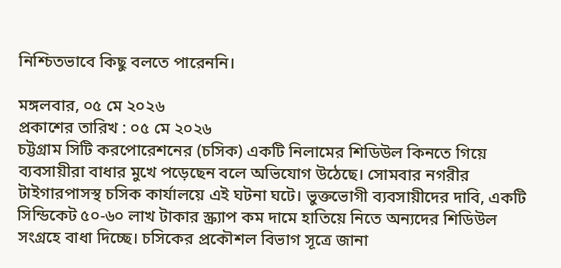নিশ্চিতভাবে কিছু বলতে পারেননি।

মঙ্গলবার, ০৫ মে ২০২৬
প্রকাশের তারিখ : ০৫ মে ২০২৬
চট্টগ্রাম সিটি করপোরেশনের (চসিক) একটি নিলামের শিডিউল কিনতে গিয়ে ব্যবসায়ীরা বাধার মুখে পড়েছেন বলে অভিযোগ উঠেছে। সোমবার নগরীর টাইগারপাসস্থ চসিক কার্যালয়ে এই ঘটনা ঘটে। ভুক্তভোগী ব্যবসায়ীদের দাবি, একটি সিন্ডিকেট ৫০-৬০ লাখ টাকার স্ক্র্যাপ কম দামে হাতিয়ে নিতে অন্যদের শিডিউল সংগ্রহে বাধা দিচ্ছে। চসিকের প্রকৌশল বিভাগ সূত্রে জানা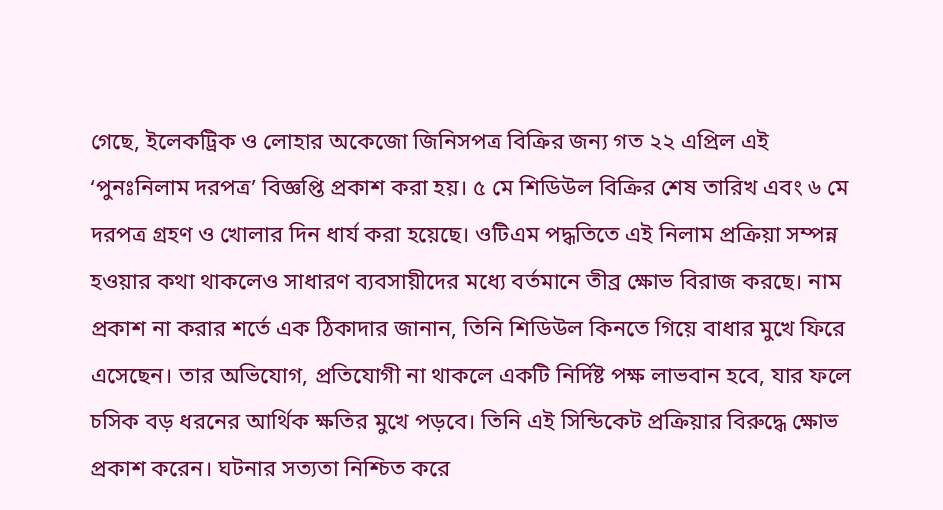গেছে, ইলেকট্রিক ও লোহার অকেজো জিনিসপত্র বিক্রির জন্য গত ২২ এপ্রিল এই ‘পুনঃনিলাম দরপত্র’ বিজ্ঞপ্তি প্রকাশ করা হয়। ৫ মে শিডিউল বিক্রির শেষ তারিখ এবং ৬ মে দরপত্র গ্রহণ ও খোলার দিন ধার্য করা হয়েছে। ওটিএম পদ্ধতিতে এই নিলাম প্রক্রিয়া সম্পন্ন হওয়ার কথা থাকলেও সাধারণ ব্যবসায়ীদের মধ্যে বর্তমানে তীব্র ক্ষোভ বিরাজ করছে। নাম প্রকাশ না করার শর্তে এক ঠিকাদার জানান, তিনি শিডিউল কিনতে গিয়ে বাধার মুখে ফিরে এসেছেন। তার অভিযোগ, প্রতিযোগী না থাকলে একটি নির্দিষ্ট পক্ষ লাভবান হবে, যার ফলে চসিক বড় ধরনের আর্থিক ক্ষতির মুখে পড়বে। তিনি এই সিন্ডিকেট প্রক্রিয়ার বিরুদ্ধে ক্ষোভ প্রকাশ করেন। ঘটনার সত্যতা নিশ্চিত করে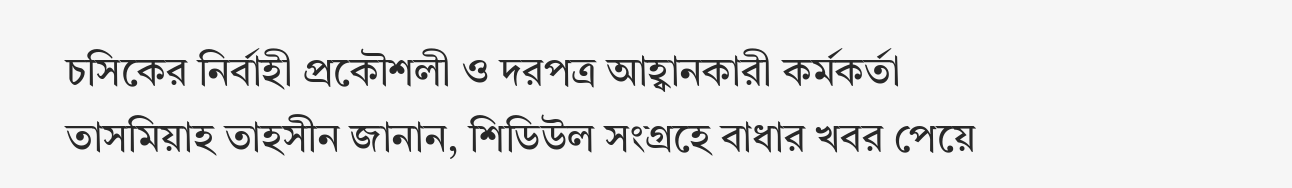চসিকের নির্বাহী প্রকৌশলী ও দরপত্র আহ্বানকারী কর্মকর্তা তাসমিয়াহ তাহসীন জানান, শিডিউল সংগ্রহে বাধার খবর পেয়ে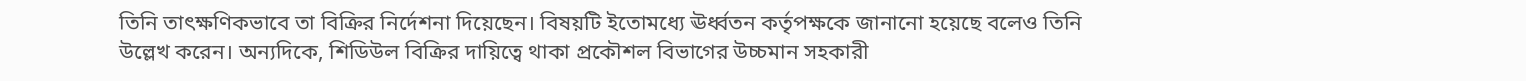তিনি তাৎক্ষণিকভাবে তা বিক্রির নির্দেশনা দিয়েছেন। বিষয়টি ইতোমধ্যে ঊর্ধ্বতন কর্তৃপক্ষকে জানানো হয়েছে বলেও তিনি উল্লেখ করেন। অন্যদিকে, শিডিউল বিক্রির দায়িত্বে থাকা প্রকৌশল বিভাগের উচ্চমান সহকারী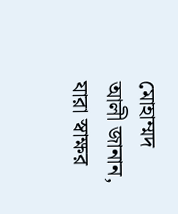মোহাম্মদ আলী জানান, যারা স্বাক্ষর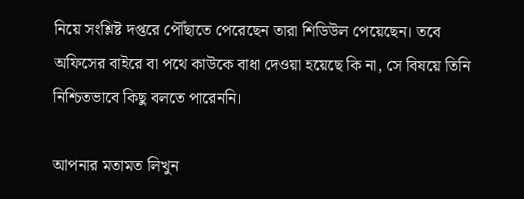নিয়ে সংশ্লিষ্ট দপ্তরে পৌঁছাতে পেরেছেন তারা শিডিউল পেয়েছেন। তবে অফিসের বাইরে বা পথে কাউকে বাধা দেওয়া হয়েছে কি না, সে বিষয়ে তিনি নিশ্চিতভাবে কিছু বলতে পারেননি।

আপনার মতামত লিখুন